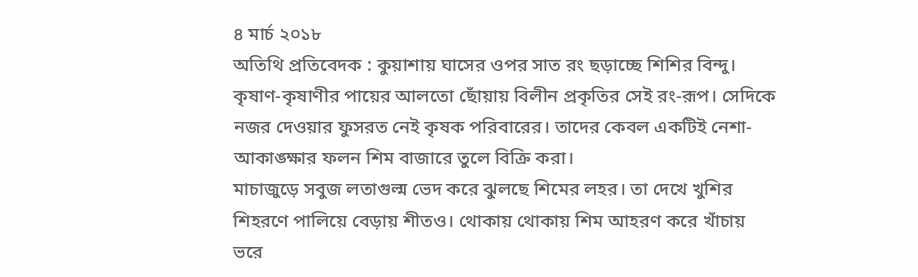৪ মার্চ ২০১৮
অতিথি প্রতিবেদক : কুয়াশায় ঘাসের ওপর সাত রং ছড়াচ্ছে শিশির বিন্দু। কৃষাণ-কৃষাণীর পায়ের আলতো ছোঁয়ায় বিলীন প্রকৃতির সেই রং-রূপ। সেদিকে নজর দেওয়ার ফুসরত নেই কৃষক পরিবারের। তাদের কেবল একটিই নেশা- আকাঙ্ক্ষার ফলন শিম বাজারে তুলে বিক্রি করা।
মাচাজুড়ে সবুজ লতাগুল্ম ভেদ করে ঝুলছে শিমের লহর। তা দেখে খুশির শিহরণে পালিয়ে বেড়ায় শীতও। থোকায় থোকায় শিম আহরণ করে খাঁচায় ভরে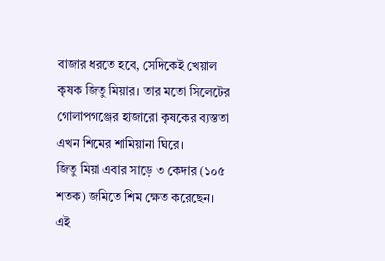বাজার ধরতে হবে, সেদিকেই খেয়াল কৃষক জিতু মিয়ার। তার মতো সিলেটের গোলাপগঞ্জের হাজারো কৃষকের ব্যস্ততা এখন শিমের শামিয়ানা ঘিরে।
জিতু মিয়া এবার সাড়ে ৩ কেদার (১০৫ শতক) জমিতে শিম ক্ষেত করেছেন। এই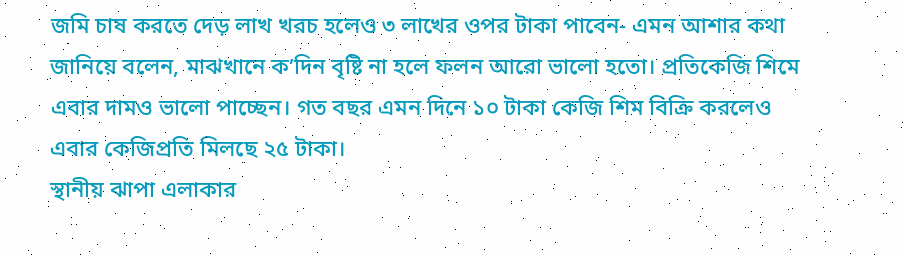জমি চাষ করতে দেড় লাখ খরচ হলেও ৩ লাখের ওপর টাকা পাবেন- এমন আশার কথা জানিয়ে বলেন, মাঝখানে ক’দিন বৃষ্টি না হলে ফলন আরো ভালো হতো। প্রতিকেজি শিমে এবার দামও ভালো পাচ্ছেন। গত বছর এমন দিনে ১০ টাকা কেজি শিম বিক্রি করলেও এবার কেজিপ্রতি মিলছে ২৫ টাকা।
স্থানীয় ঝাপা এলাকার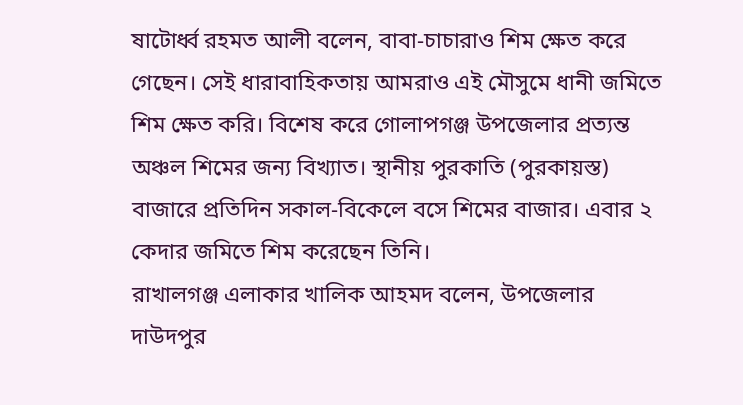ষাটোর্ধ্ব রহমত আলী বলেন, বাবা-চাচারাও শিম ক্ষেত করে গেছেন। সেই ধারাবাহিকতায় আমরাও এই মৌসুমে ধানী জমিতে শিম ক্ষেত করি। বিশেষ করে গোলাপগঞ্জ উপজেলার প্রত্যন্ত অঞ্চল শিমের জন্য বিখ্যাত। স্থানীয় পুরকাতি (পুরকায়স্ত) বাজারে প্রতিদিন সকাল-বিকেলে বসে শিমের বাজার। এবার ২ কেদার জমিতে শিম করেছেন তিনি।
রাখালগঞ্জ এলাকার খালিক আহমদ বলেন, উপজেলার দাউদপুর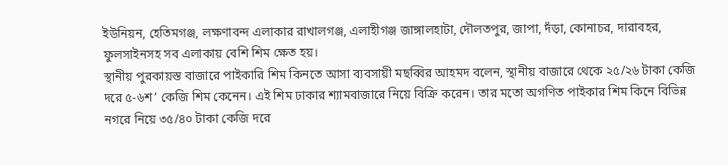ইউনিয়ন, হেতিমগঞ্জ, লক্ষণাবন্দ এলাকার রাখালগঞ্জ, এলাহীগঞ্জ জাঙ্গালহাটা, দৌলতপুর, জাপা, দঁড়া, কোনাচর, দারাবহর, ফুলসাইনসহ সব এলাকায় বেশি শিম ক্ষেত হয়।
স্থানীয় পুরকায়স্ত বাজারে পাইকারি শিম কিনতে আসা ব্যবসায়ী মছব্বির আহমদ বলেন, স্থানীয় বাজারে থেকে ২৫/২৬ টাকা কেজি দরে ৫-৬শ’ কেজি শিম কেনেন। এই শিম ঢাকার শ্যামবাজারে নিয়ে বিক্রি করেন। তার মতো অগণিত পাইকার শিম কিনে বিভিন্ন নগরে নিয়ে ৩৫/৪০ টাকা কেজি দরে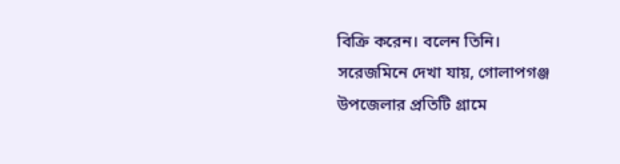বিক্রি করেন। বলেন তিনি।
সরেজমিনে দেখা যায়, গোলাপগঞ্জ উপজেলার প্রতিটি গ্রামে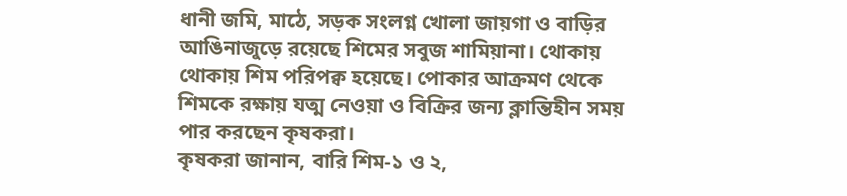ধানী জমি, মাঠে, সড়ক সংলগ্ন খোলা জায়গা ও বাড়ির আঙিনাজুড়ে রয়েছে শিমের সবুজ শামিয়ানা। থোকায় থোকায় শিম পরিপক্ব হয়েছে। পোকার আক্রমণ থেকে শিমকে রক্ষায় যত্ম নেওয়া ও বিক্রির জন্য ক্লান্তিহীন সময় পার করছেন কৃষকরা।
কৃষকরা জানান, বারি শিম-১ ও ২,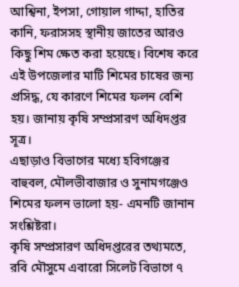আশ্বিনা, ইপসা, গোয়াল গাদ্দা, হাতির কানি, ফরাসসহ স্থানীয় জাতের আরও কিছু শিম ক্ষেত করা হয়েছে। বিশেষ করে এই উপজেলার মাটি শিমের চাষের জন্য প্রসিদ্ধ, যে কারণে শিমের ফলন বেশি হয়। জানায় কৃষি সম্প্রসারণ অধিদপ্তর সূত্র।
এছাড়াও বিভাগের মধ্যে হবিগঞ্জের বাহুবল, মৌলভীবাজার ও সুনামগঞ্জেও শিমের ফলন ভালো হয়- এমনটি জানান সংশ্লিষ্টরা।
কৃষি সম্প্রসারণ অধিদপ্তরের তথ্যমতে, রবি মৌসুমে এবারো সিলেট বিভাগে ৭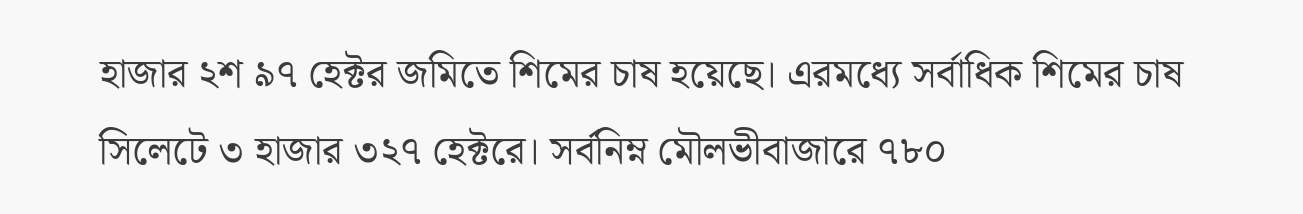হাজার ২শ ৯৭ হেক্টর জমিতে শিমের চাষ হয়েছে। এরমধ্যে সর্বাধিক শিমের চাষ সিলেটে ৩ হাজার ৩২৭ হেক্টরে। সর্বনিম্ন মৌলভীবাজারে ৭৮০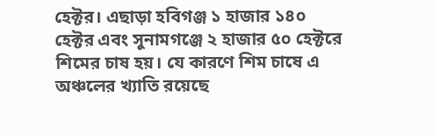হেক্টর। এছাড়া হবিগঞ্জ ১ হাজার ১৪০ হেক্টর এবং সুনামগঞ্জে ২ হাজার ৫০ হেক্টরে শিমের চাষ হয়। যে কারণে শিম চাষে এ অঞ্চলের খ্যাতি রয়েছে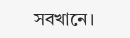সবখানে।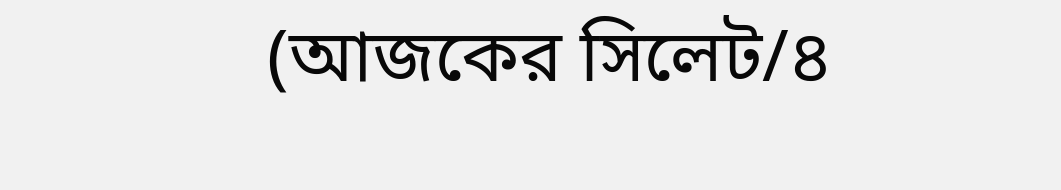(আজকের সিলেট/৪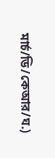মার্চ/ডি/কেআর/ঘ.)